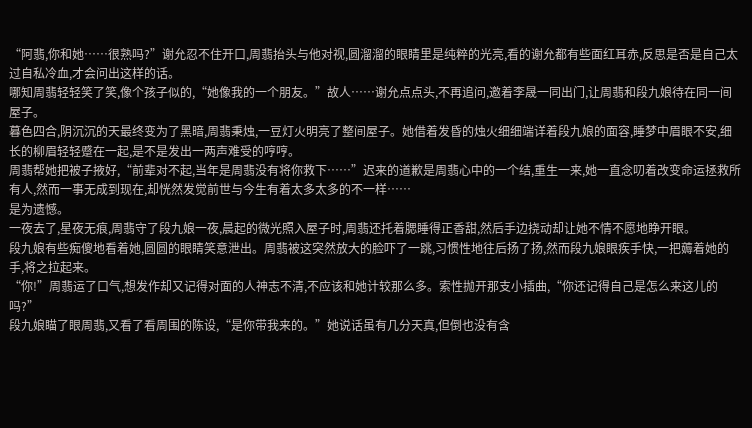“阿翡,你和她……很熟吗?”谢允忍不住开口,周翡抬头与他对视,圆溜溜的眼睛里是纯粹的光亮,看的谢允都有些面红耳赤,反思是否是自己太过自私冷血,才会问出这样的话。
哪知周翡轻轻笑了笑,像个孩子似的,“她像我的一个朋友。”故人……谢允点点头,不再追问,邀着李晟一同出门,让周翡和段九娘待在同一间屋子。
暮色四合,阴沉沉的天最终变为了黑暗,周翡秉烛,一豆灯火明亮了整间屋子。她借着发昏的烛火细细端详着段九娘的面容,睡梦中眉眼不安,细长的柳眉轻轻蹙在一起,是不是发出一两声难受的哼哼。
周翡帮她把被子掖好,“前辈对不起,当年是周翡没有将你救下……”迟来的道歉是周翡心中的一个结,重生一来,她一直念叨着改变命运拯救所有人,然而一事无成到现在,却恍然发觉前世与今生有着太多太多的不一样……
是为遗憾。
一夜去了,星夜无痕,周翡守了段九娘一夜,晨起的微光照入屋子时,周翡还托着腮睡得正香甜,然后手边挠动却让她不情不愿地睁开眼。
段九娘有些痴傻地看着她,圆圆的眼睛笑意泄出。周翡被这突然放大的脸吓了一跳,习惯性地往后扬了扬,然而段九娘眼疾手快,一把薅着她的手,将之拉起来。
“你!”周翡运了口气,想发作却又记得对面的人神志不清,不应该和她计较那么多。索性抛开那支小插曲,“你还记得自己是怎么来这儿的吗?”
段九娘瞄了眼周翡,又看了看周围的陈设,“是你带我来的。”她说话虽有几分天真,但倒也没有含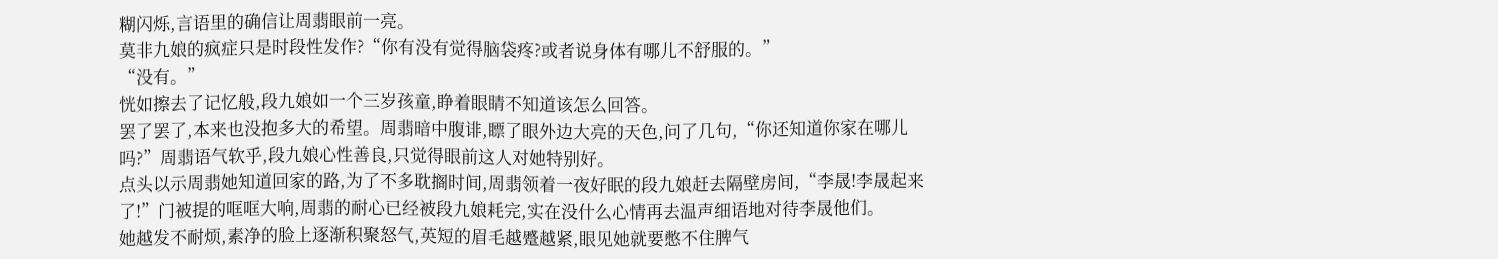糊闪烁,言语里的确信让周翡眼前一亮。
莫非九娘的疯症只是时段性发作?“你有没有觉得脑袋疼?或者说身体有哪儿不舒服的。”
“没有。”
恍如擦去了记忆般,段九娘如一个三岁孩童,睁着眼睛不知道该怎么回答。
罢了罢了,本来也没抱多大的希望。周翡暗中腹诽,瞟了眼外边大亮的天色,问了几句,“你还知道你家在哪儿吗?”周翡语气软乎,段九娘心性善良,只觉得眼前这人对她特别好。
点头以示周翡她知道回家的路,为了不多耽搁时间,周翡领着一夜好眠的段九娘赶去隔壁房间,“李晟!李晟起来了!”门被提的哐哐大响,周翡的耐心已经被段九娘耗完,实在没什么心情再去温声细语地对待李晟他们。
她越发不耐烦,素净的脸上逐渐积聚怒气,英短的眉毛越蹙越紧,眼见她就要憋不住脾气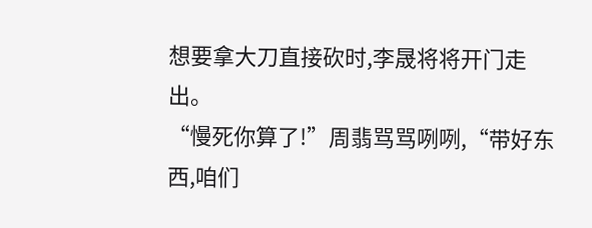想要拿大刀直接砍时,李晟将将开门走出。
“慢死你算了!”周翡骂骂咧咧,“带好东西,咱们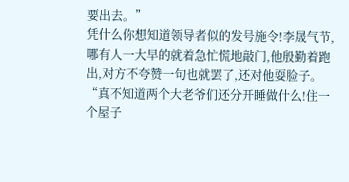要出去。”
凭什么你想知道领导者似的发号施令!李晟气节,哪有人一大早的就着急忙慌地敲门,他殷勤着跑出,对方不夸赞一句也就罢了,还对他耍脸子。
“真不知道两个大老爷们还分开睡做什么!住一个屋子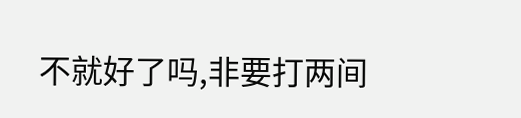不就好了吗,非要打两间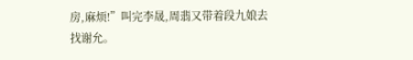房,麻烦!”叫完李晟,周翡又带着段九娘去找谢允。